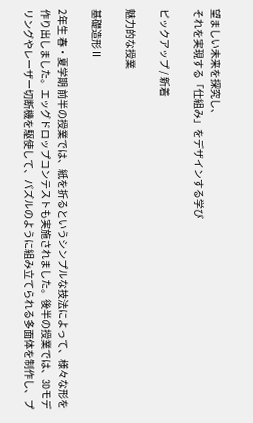望ましい未来を探究し、
それを実現する「仕組み」をデザインする学び

ピックアップ / 新着

魅力的な授業

基礎造形Ⅱ

2年生 春・夏学期 前半の授業では、紙を折るというシンプルな技法によって、様々な形を作り出しました。エッグドロップコンテストも実施されました。後半の授業では、3Dモデリングやレーザー切断機を駆使して、パズルのように組み立てられる多面体を制作し、プ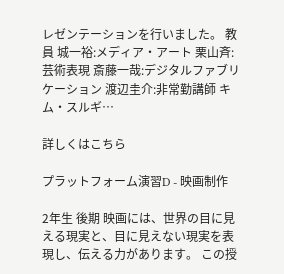レゼンテーションを行いました。 教員 城一裕:メディア・アート 栗山斉:芸術表現 斎藤一哉:デジタルファブリケーション 渡辺圭介:非常勤講師 キム・スルギ…

詳しくはこちら

プラットフォーム演習D - 映画制作

2年生 後期 映画には、世界の目に見える現実と、目に見えない現実を表現し、伝える力があります。 この授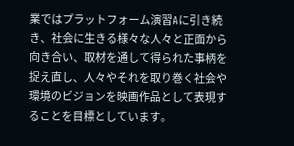業ではプラットフォーム演習Aに引き続き、社会に生きる様々な人々と正面から向き合い、取材を通して得られた事柄を捉え直し、人々やそれを取り巻く社会や環境のビジョンを映画作品として表現することを目標としています。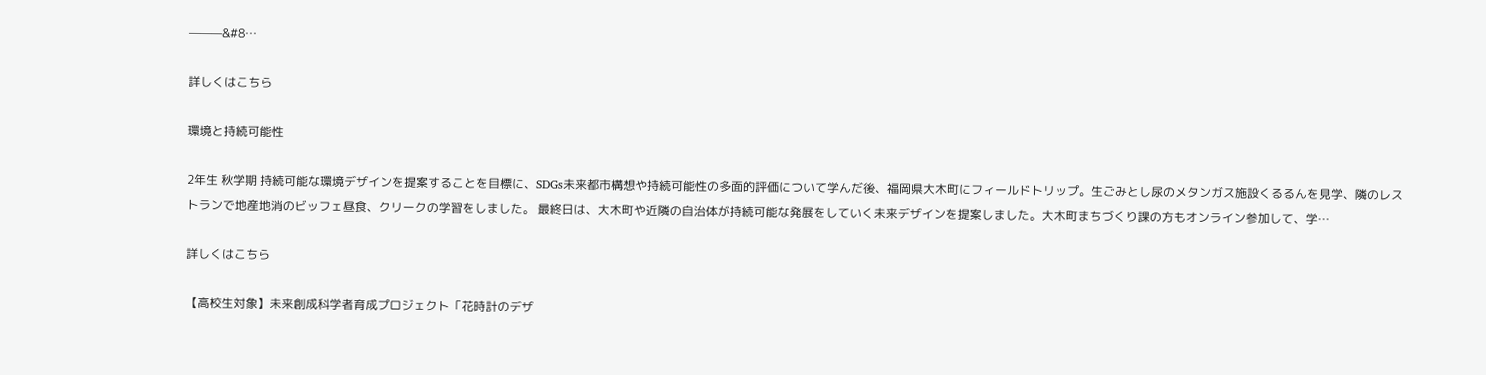———&#8…

詳しくはこちら

環境と持続可能性

2年生 秋学期 持続可能な環境デザインを提案することを目標に、SDGs未来都市構想や持続可能性の多面的評価について学んだ後、福岡県大木町にフィールドトリップ。生ごみとし尿のメタンガス施設くるるんを見学、隣のレストランで地産地消のビッフェ昼食、クリークの学習をしました。 最終日は、大木町や近隣の自治体が持続可能な発展をしていく未来デザインを提案しました。大木町まちづくり課の方もオンライン参加して、学…

詳しくはこちら

【高校生対象】未来創成科学者育成プロジェクト「花時計のデザ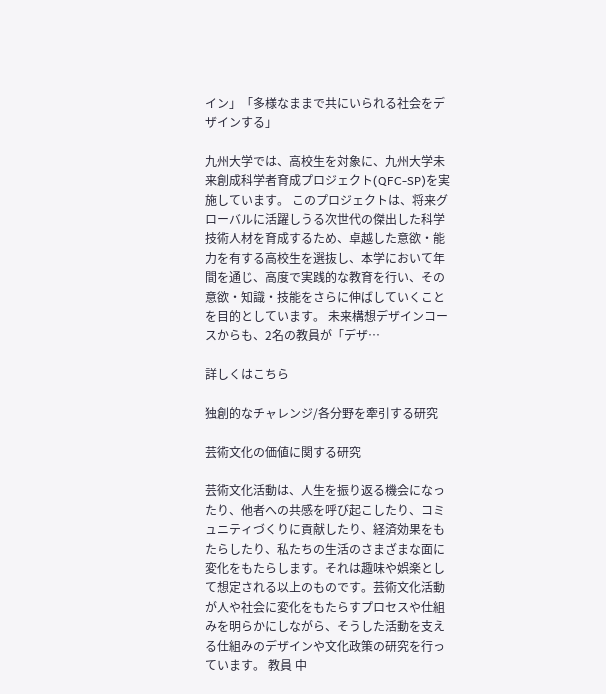イン」「多様なままで共にいられる社会をデザインする」

九州大学では、高校生を対象に、九州大学未来創成科学者育成プロジェクト(QFC-SP)を実施しています。 このプロジェクトは、将来グローバルに活躍しうる次世代の傑出した科学技術人材を育成するため、卓越した意欲・能力を有する高校生を選抜し、本学において年間を通じ、高度で実践的な教育を行い、その意欲・知識・技能をさらに伸ばしていくことを目的としています。 未来構想デザインコースからも、2名の教員が「デザ…

詳しくはこちら

独創的なチャレンジ/各分野を牽引する研究

芸術文化の価値に関する研究

芸術文化活動は、人生を振り返る機会になったり、他者への共感を呼び起こしたり、コミュニティづくりに貢献したり、経済効果をもたらしたり、私たちの生活のさまざまな面に変化をもたらします。それは趣味や娯楽として想定される以上のものです。芸術文化活動が人や社会に変化をもたらすプロセスや仕組みを明らかにしながら、そうした活動を支える仕組みのデザインや文化政策の研究を行っています。 教員 中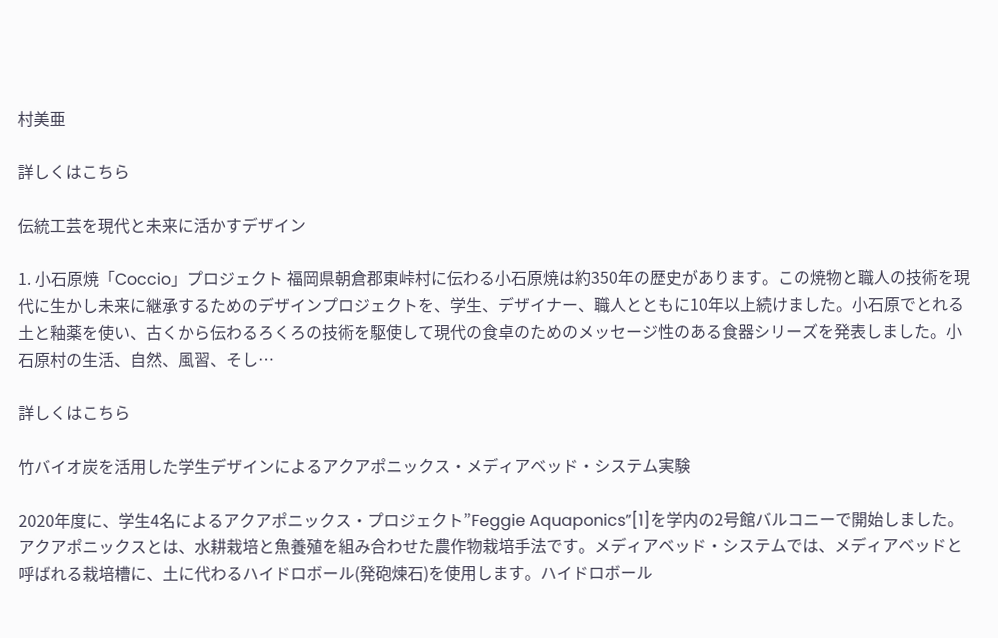村美亜

詳しくはこちら

伝統工芸を現代と未来に活かすデザイン

1. 小石原焼「Coccio」プロジェクト 福岡県朝倉郡東峠村に伝わる小石原焼は約350年の歴史があります。この焼物と職人の技術を現代に生かし未来に継承するためのデザインプロジェクトを、学生、デザイナー、職人とともに10年以上続けました。小石原でとれる土と釉薬を使い、古くから伝わるろくろの技術を駆使して現代の食卓のためのメッセージ性のある食器シリーズを発表しました。小石原村の生活、自然、風習、そし…

詳しくはこちら

竹バイオ炭を活用した学生デザインによるアクアポニックス・メディアベッド・システム実験

2020年度に、学生4名によるアクアポニックス・プロジェクト”Feggie Aquaponics”[1]を学内の2号館バルコニーで開始しました。アクアポニックスとは、水耕栽培と魚養殖を組み合わせた農作物栽培手法です。メディアベッド・システムでは、メディアベッドと呼ばれる栽培槽に、土に代わるハイドロボール(発砲煉石)を使用します。ハイドロボール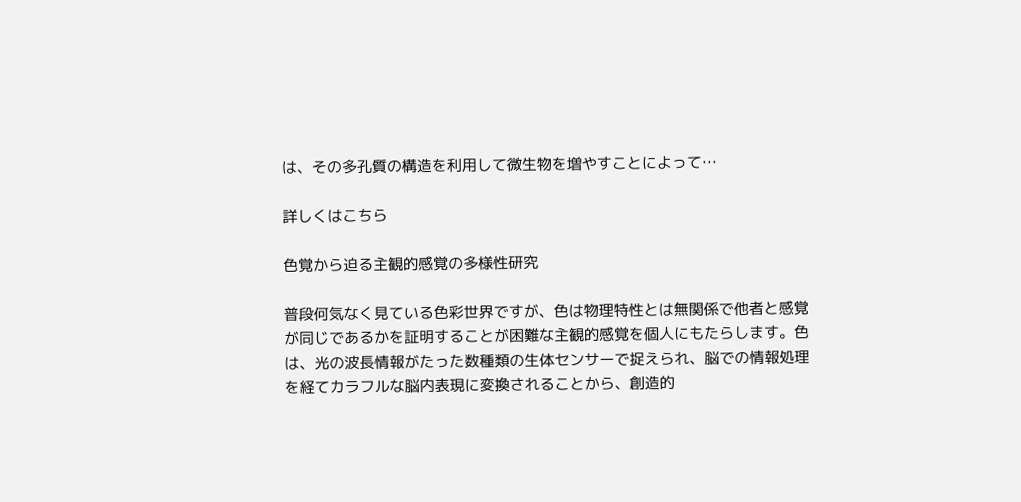は、その多孔質の構造を利用して微生物を増やすことによって…

詳しくはこちら

色覚から迫る主観的感覚の多様性研究

普段何気なく見ている色彩世界ですが、色は物理特性とは無関係で他者と感覚が同じであるかを証明することが困難な主観的感覚を個人にもたらします。色は、光の波長情報がたった数種類の生体センサーで捉えられ、脳での情報処理を経てカラフルな脳内表現に変換されることから、創造的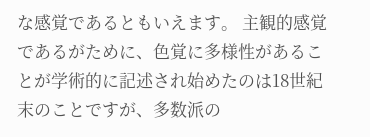な感覚であるともいえます。 主観的感覚であるがために、色覚に多様性があることが学術的に記述され始めたのは18世紀末のことですが、多数派の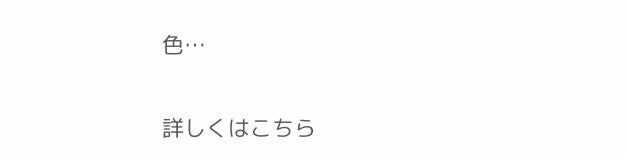色…

詳しくはこちら